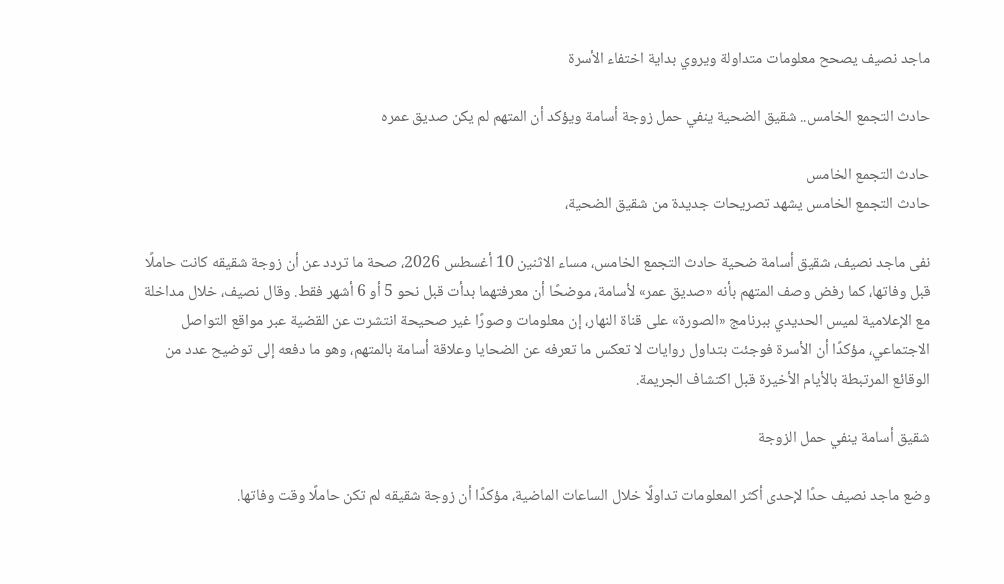ماجد نصيف يصحح معلومات متداولة ويروي بداية اختفاء الأسرة

حادث التجمع الخامس.. شقيق الضحية ينفي حمل زوجة أسامة ويؤكد أن المتهم لم يكن صديق عمره

حادث التجمع الخامس
حادث التجمع الخامس يشهد تصريحات جديدة من شقيق الضحية،

نفى ماجد نصيف، شقيق أسامة ضحية حادث التجمع الخامس، مساء الاثنين 10 أغسطس 2026، صحة ما تردد عن أن زوجة شقيقه كانت حاملًا قبل وفاتها، كما رفض وصف المتهم بأنه «صديق عمر» لأسامة، موضحًا أن معرفتهما بدأت قبل نحو 5 أو 6 أشهر فقط. وقال نصيف، خلال مداخلة مع الإعلامية لميس الحديدي ببرنامج «الصورة» على قناة النهار، إن معلومات وصورًا غير صحيحة انتشرت عن القضية عبر مواقع التواصل الاجتماعي، مؤكدًا أن الأسرة فوجئت بتداول روايات لا تعكس ما تعرفه عن الضحايا وعلاقة أسامة بالمتهم، وهو ما دفعه إلى توضيح عدد من الوقائع المرتبطة بالأيام الأخيرة قبل اكتشاف الجريمة.

شقيق أسامة ينفي حمل الزوجة

وضع ماجد نصيف حدًا لإحدى أكثر المعلومات تداولًا خلال الساعات الماضية، مؤكدًا أن زوجة شقيقه لم تكن حاملًا وقت وفاتها.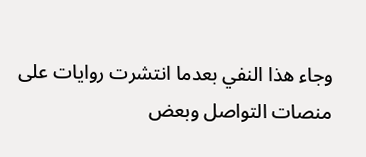وجاء هذا النفي بعدما انتشرت روايات على منصات التواصل وبعض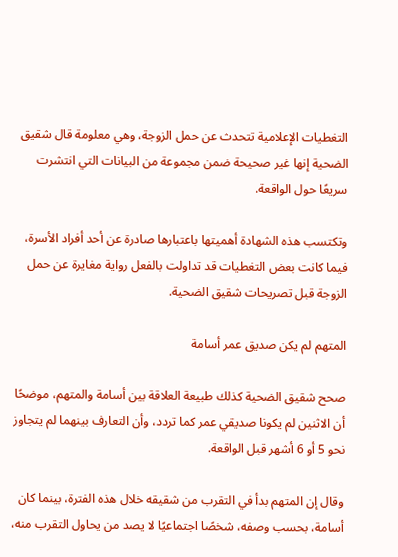التغطيات الإعلامية تتحدث عن حمل الزوجة، وهي معلومة قال شقيق الضحية إنها غير صحيحة ضمن مجموعة من البيانات التي انتشرت سريعًا حول الواقعة.

وتكتسب هذه الشهادة أهميتها باعتبارها صادرة عن أحد أفراد الأسرة، فيما كانت بعض التغطيات قد تداولت بالفعل رواية مغايرة عن حمل الزوجة قبل تصريحات شقيق الضحية.

المتهم لم يكن صديق عمر أسامة

صحح شقيق الضحية كذلك طبيعة العلاقة بين أسامة والمتهم، موضحًا أن الاثنين لم يكونا صديقي عمر كما تردد، وأن التعارف بينهما لم يتجاوز نحو 5 أو 6 أشهر قبل الواقعة.

وقال إن المتهم بدأ في التقرب من شقيقه خلال هذه الفترة، بينما كان أسامة، بحسب وصفه، شخصًا اجتماعيًا لا يصد من يحاول التقرب منه،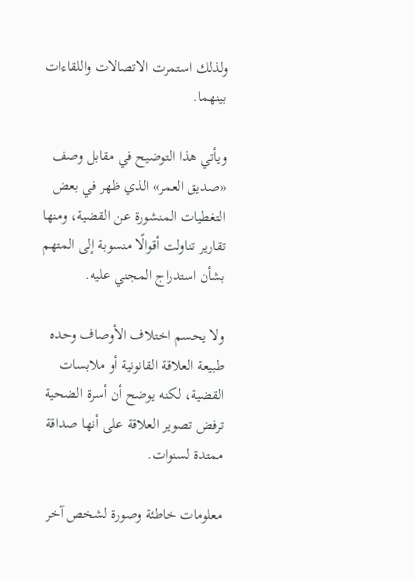ولذلك استمرت الاتصالات واللقاءات بينهما.

ويأتي هذا التوضيح في مقابل وصف «صديق العمر» الذي ظهر في بعض التغطيات المنشورة عن القضية، ومنها تقارير تناولت أقوالًا منسوبة إلى المتهم بشأن استدراج المجني عليه.

ولا يحسم اختلاف الأوصاف وحده طبيعة العلاقة القانونية أو ملابسات القضية، لكنه يوضح أن أسرة الضحية ترفض تصوير العلاقة على أنها صداقة ممتدة لسنوات.

معلومات خاطئة وصورة لشخص آخر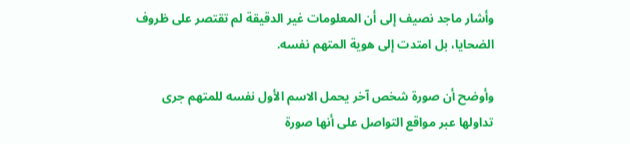وأشار ماجد نصيف إلى أن المعلومات غير الدقيقة لم تقتصر على ظروف الضحايا، بل امتدت إلى هوية المتهم نفسه.

وأوضح أن صورة شخص آخر يحمل الاسم الأول نفسه للمتهم جرى تداولها عبر مواقع التواصل على أنها صورة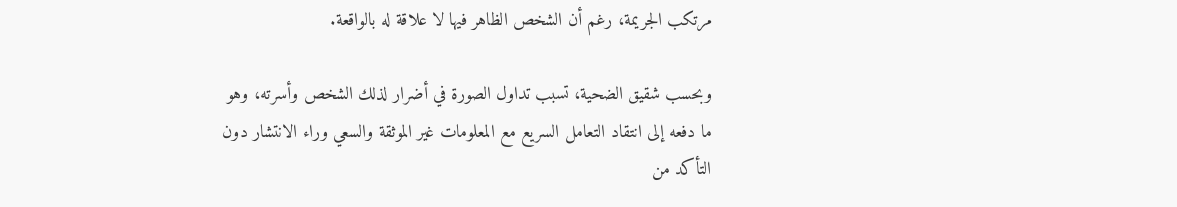مرتكب الجريمة، رغم أن الشخص الظاهر فيها لا علاقة له بالواقعة.

وبحسب شقيق الضحية، تسبب تداول الصورة في أضرار لذلك الشخص وأسرته، وهو ما دفعه إلى انتقاد التعامل السريع مع المعلومات غير الموثقة والسعي وراء الانتشار دون التأكد من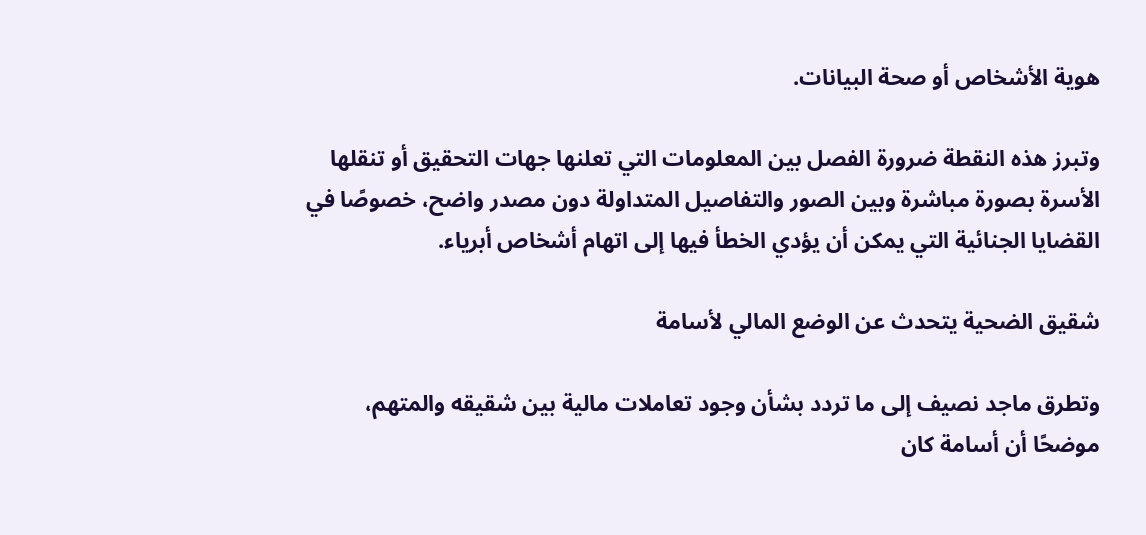هوية الأشخاص أو صحة البيانات.

وتبرز هذه النقطة ضرورة الفصل بين المعلومات التي تعلنها جهات التحقيق أو تنقلها الأسرة بصورة مباشرة وبين الصور والتفاصيل المتداولة دون مصدر واضح، خصوصًا في القضايا الجنائية التي يمكن أن يؤدي الخطأ فيها إلى اتهام أشخاص أبرياء.

شقيق الضحية يتحدث عن الوضع المالي لأسامة

وتطرق ماجد نصيف إلى ما تردد بشأن وجود تعاملات مالية بين شقيقه والمتهم، موضحًا أن أسامة كان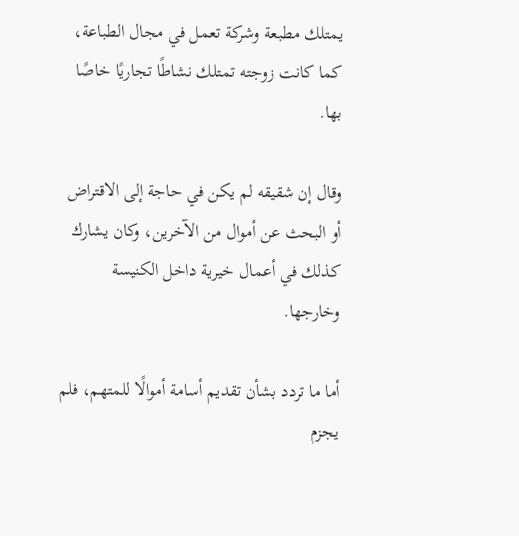يمتلك مطبعة وشركة تعمل في مجال الطباعة، كما كانت زوجته تمتلك نشاطًا تجاريًا خاصًا بها.

وقال إن شقيقه لم يكن في حاجة إلى الاقتراض أو البحث عن أموال من الآخرين، وكان يشارك كذلك في أعمال خيرية داخل الكنيسة وخارجها.

أما ما تردد بشأن تقديم أسامة أموالًا للمتهم، فلم يجزم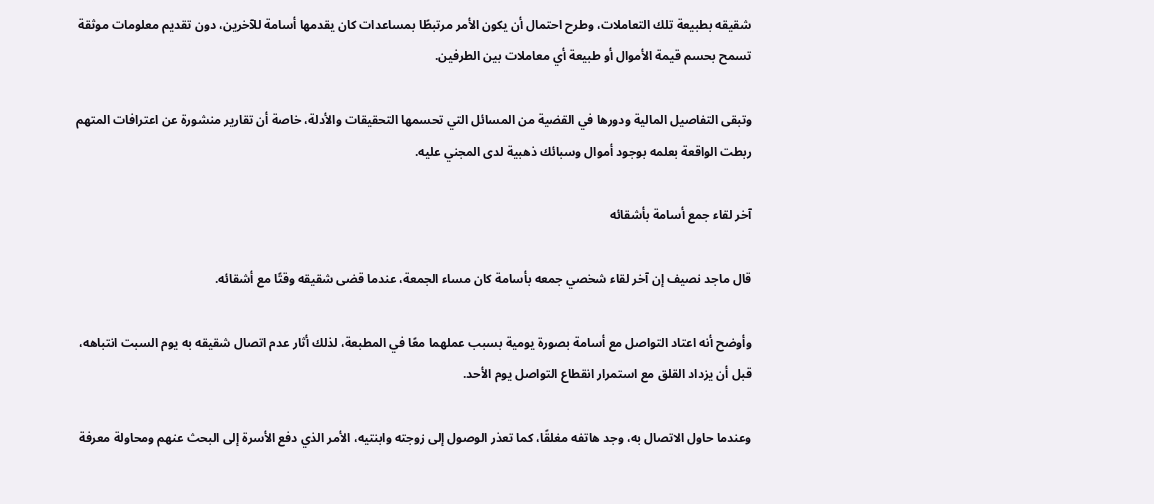شقيقه بطبيعة تلك التعاملات، وطرح احتمال أن يكون الأمر مرتبطًا بمساعدات كان يقدمها أسامة للآخرين، دون تقديم معلومات موثقة تسمح بحسم قيمة الأموال أو طبيعة أي معاملات بين الطرفين.

وتبقى التفاصيل المالية ودورها في القضية من المسائل التي تحسمها التحقيقات والأدلة، خاصة أن تقارير منشورة عن اعترافات المتهم ربطت الواقعة بعلمه بوجود أموال وسبائك ذهبية لدى المجني عليه.

آخر لقاء جمع أسامة بأشقائه

قال ماجد نصيف إن آخر لقاء شخصي جمعه بأسامة كان مساء الجمعة، عندما قضى شقيقه وقتًا مع أشقائه.

وأوضح أنه اعتاد التواصل مع أسامة بصورة يومية بسبب عملهما معًا في المطبعة، لذلك أثار عدم اتصال شقيقه به يوم السبت انتباهه، قبل أن يزداد القلق مع استمرار انقطاع التواصل يوم الأحد.

وعندما حاول الاتصال به، وجد هاتفه مغلقًا، كما تعذر الوصول إلى زوجته وابنتيه، الأمر الذي دفع الأسرة إلى البحث عنهم ومحاولة معرفة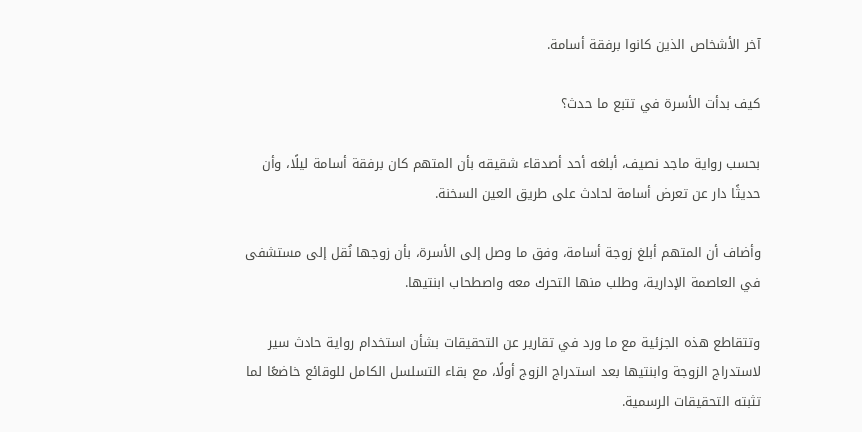آخر الأشخاص الذين كانوا برفقة أسامة.

كيف بدأت الأسرة في تتبع ما حدث؟

بحسب رواية ماجد نصيف، أبلغه أحد أصدقاء شقيقه بأن المتهم كان برفقة أسامة ليلًا، وأن حديثًا دار عن تعرض أسامة لحادث على طريق العين السخنة.

وأضاف أن المتهم أبلغ زوجة أسامة، وفق ما وصل إلى الأسرة، بأن زوجها نُقل إلى مستشفى في العاصمة الإدارية، وطلب منها التحرك معه واصطحاب ابنتيها.

وتتقاطع هذه الجزئية مع ما ورد في تقارير عن التحقيقات بشأن استخدام رواية حادث سير لاستدراج الزوجة وابنتيها بعد استدراج الزوج أولًا، مع بقاء التسلسل الكامل للوقائع خاضعًا لما تثبته التحقيقات الرسمية.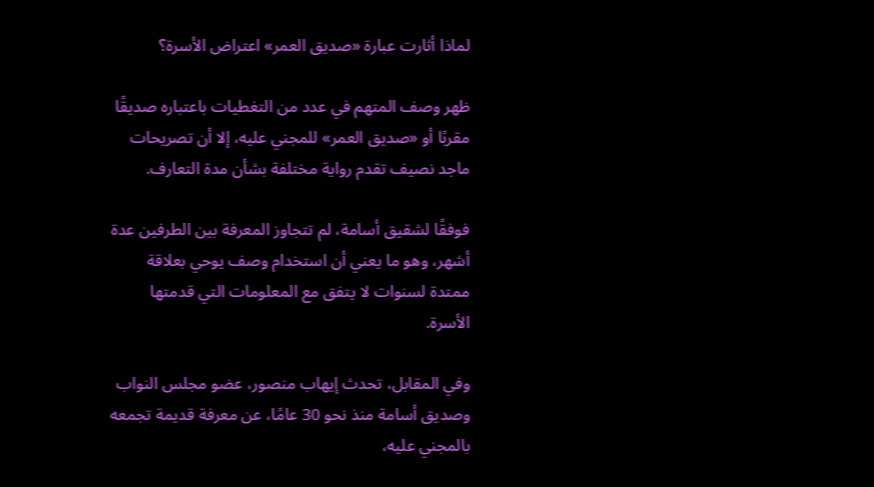لماذا أثارت عبارة «صديق العمر» اعتراض الأسرة؟

ظهر وصف المتهم في عدد من التغطيات باعتباره صديقًا مقربًا أو «صديق العمر» للمجني عليه، إلا أن تصريحات ماجد نصيف تقدم رواية مختلفة بشأن مدة التعارف.

فوفقًا لشقيق أسامة، لم تتجاوز المعرفة بين الطرفين عدة أشهر، وهو ما يعني أن استخدام وصف يوحي بعلاقة ممتدة لسنوات لا يتفق مع المعلومات التي قدمتها الأسرة.

وفي المقابل، تحدث إيهاب منصور، عضو مجلس النواب وصديق أسامة منذ نحو 30 عامًا، عن معرفة قديمة تجمعه بالمجني عليه،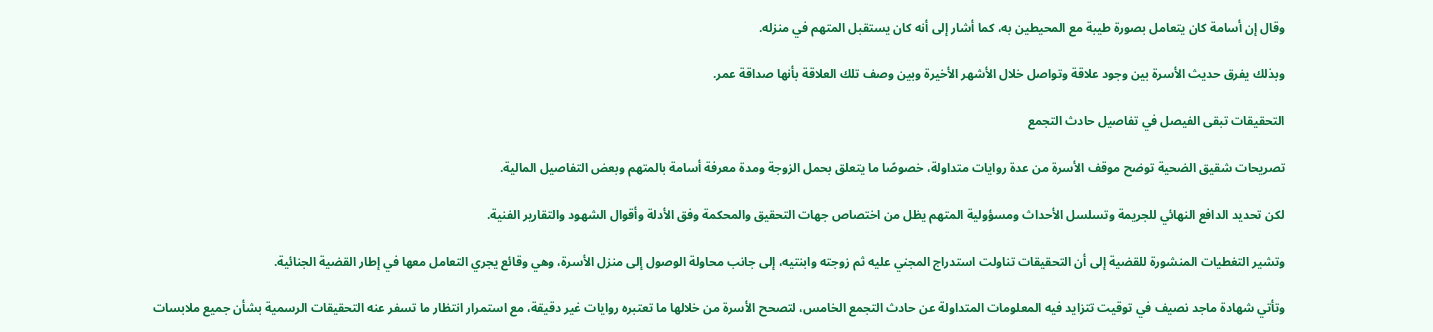وقال إن أسامة كان يتعامل بصورة طيبة مع المحيطين به، كما أشار إلى أنه كان يستقبل المتهم في منزله.

وبذلك يفرق حديث الأسرة بين وجود علاقة وتواصل خلال الأشهر الأخيرة وبين وصف تلك العلاقة بأنها صداقة عمر.

التحقيقات تبقى الفيصل في تفاصيل حادث التجمع

تصريحات شقيق الضحية توضح موقف الأسرة من عدة روايات متداولة، خصوصًا ما يتعلق بحمل الزوجة ومدة معرفة أسامة بالمتهم وبعض التفاصيل المالية.

لكن تحديد الدافع النهائي للجريمة وتسلسل الأحداث ومسؤولية المتهم يظل من اختصاص جهات التحقيق والمحكمة وفق الأدلة وأقوال الشهود والتقارير الفنية.

وتشير التغطيات المنشورة للقضية إلى أن التحقيقات تناولت استدراج المجني عليه ثم زوجته وابنتيه، إلى جانب محاولة الوصول إلى منزل الأسرة، وهي وقائع يجري التعامل معها في إطار القضية الجنائية.

وتأتي شهادة ماجد نصيف في توقيت تتزايد فيه المعلومات المتداولة عن حادث التجمع الخامس، لتصحح الأسرة من خلالها ما تعتبره روايات غير دقيقة، مع استمرار انتظار ما تسفر عنه التحقيقات الرسمية بشأن جميع ملابسات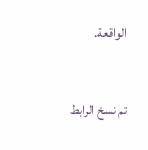الواقعة.


تم نسخ الرابط